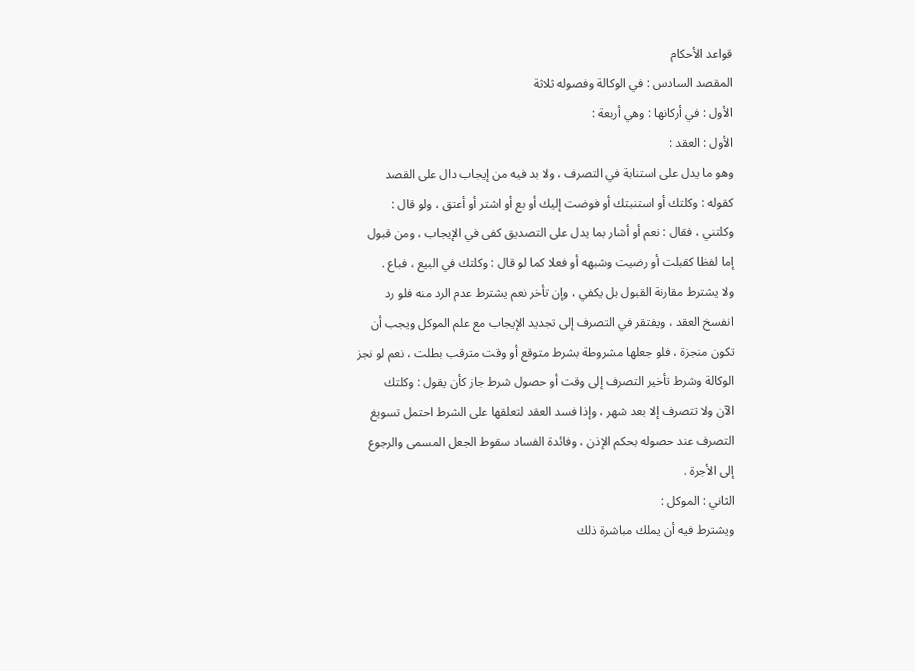قواعد الأحكام
المقصد السادس : في الوكالة وفصوله ثلاثة
الأول : في أركانها : وهي أربعة :
الأول : العقد :
وهو ما يدل على استنابة في التصرف ، ولا بد فيه من إيجاب دال على القصد
كقوله : وكلتك أو استنبتك أو فوضت إليك أو بع أو اشتر أو أعتق ، ولو قال :
وكلتني ، فقال : نعم أو أشار بما يدل على التصديق كفى في الإيجاب ، ومن قبول
إما لفظا كقبلت أو رضيت وشبهه أو فعلا كما لو قال : وكلتك في البيع ، فباع .
ولا يشترط مقارنة القبول بل يكفي ، وإن تأخر نعم يشترط عدم الرد منه فلو رد
انفسخ العقد ، ويفتقر في التصرف إلى تجديد الإيجاب مع علم الموكل ويجب أن
تكون منجزة ، فلو جعلها مشروطة بشرط متوقع أو وقت مترقب بطلت ، نعم لو نجز
الوكالة وشرط تأخير التصرف إلى وقت أو حصول شرط جاز كأن يقول : وكلتك
الآن ولا تتصرف إلا بعد شهر ، وإذا فسد العقد لتعلقها على الشرط احتمل تسويغ
التصرف عند حصوله بحكم الإذن ، وفائدة الفساد سقوط الجعل المسمى والرجوع
إلى الأجرة .
الثاني : الموكل :
ويشترط فيه أن يملك مباشرة ذلك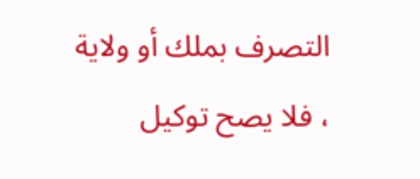التصرف بملك أو ولاية ، فلا يصح توكيل